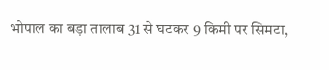भोपाल का बड़ा तालाब 31 से घटकर 9 किमी पर सिमटा,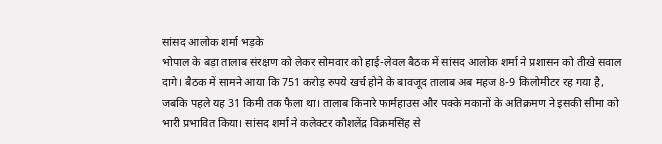सांसद आलोक शर्मा भड़के
भोपाल के बड़ा तालाब संरक्षण को लेकर सोमवार को हाई-लेवल बैठक में सांसद आलोक शर्मा ने प्रशासन को तीखे सवाल दागे। बैठक में सामने आया कि 751 करोड़ रुपये खर्च होने के बावजूद तालाब अब महज 8-9 किलोमीटर रह गया है, जबकि पहले यह 31 किमी तक फैला था। तालाब किनारे फार्महाउस और पक्के मकानों के अतिक्रमण ने इसकी सीमा को भारी प्रभावित किया। सांसद शर्मा ने कलेक्टर कौशलेंद्र विक्रमसिंह से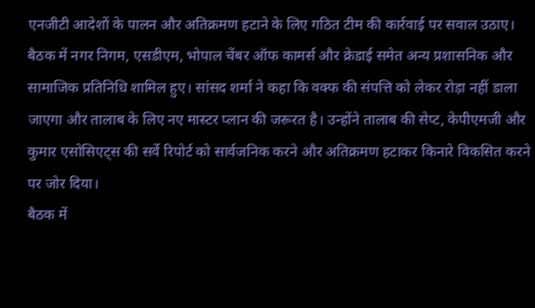एनजीटी आदेशों के पालन और अतिक्रमण हटाने के लिए गठित टीम की कार्रवाई पर सवाल उठाए।
बैठक में नगर निगम, एसडीएम, भोपाल चेंबर ऑफ कामर्स और क्रेडाई समेत अन्य प्रशासनिक और सामाजिक प्रतिनिधि शामिल हुए। सांसद शर्मा ने कहा कि वक्फ की संपत्ति को लेकर रोड़ा नहीं डाला जाएगा और तालाब के लिए नए मास्टर प्लान की जरूरत है। उन्होंने तालाब की सेप्ट, केपीएमजी और कुमार एसोसिएट्स की सर्वे रिपोर्ट को सार्वजनिक करने और अतिक्रमण हटाकर किनारे विकसित करने पर जोर दिया।
बैठक में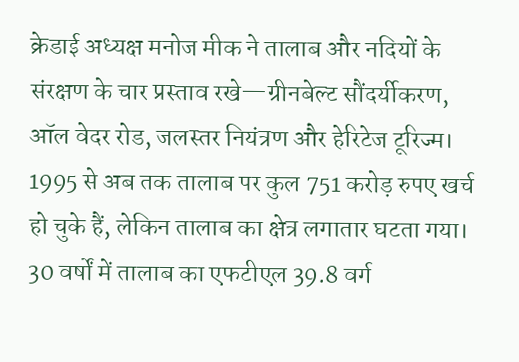क्रेडाई अध्यक्ष मनोज मीक ने तालाब और नदियों के संरक्षण के चार प्रस्ताव रखे—ग्रीनबेल्ट सौंदर्यीकरण, ऑल वेदर रोड, जलस्तर नियंत्रण और हेरिटेज टूरिज्म। 1995 से अब तक तालाब पर कुल 751 करोड़ रुपए खर्च हो चुके हैं, लेकिन तालाब का क्षेत्र लगातार घटता गया। 30 वर्षों में तालाब का एफटीएल 39.8 वर्ग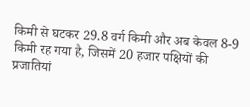किमी से घटकर 29.8 वर्ग किमी और अब केवल 8-9 किमी रह गया है, जिसमें 20 हजार पक्षियों की प्रजातियां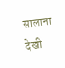सालाना देखी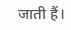जाती हैं।